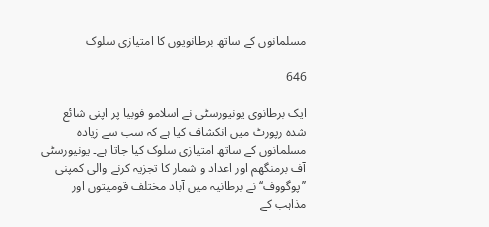مسلمانوں کے ساتھ برطانویوں کا امتیازی سلوک

646

ایک برطانوی یونیورسٹی نے اسلامو فوبیا پر اپنی شائع شدہ رپورٹ میں انکشاف کیا ہے کہ سب سے زیادہ مسلمانوں کے ساتھ امتیازی سلوک کیا جاتا ہے۔ یونیورسٹی آف برمنگھم اور اعداد و شمار کا تجزیہ کرنے والی کمپنی ’’پوگووف‘‘ نے برطانیہ میں آباد مختلف قومیتوں اور مذاہب کے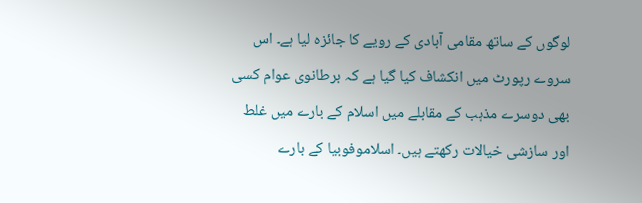لوگوں کے ساتھ مقامی آبادی کے رویے کا جائزہ لیا ہے۔ اس سروے رپورٹ میں انکشاف کیا گیا ہے کہ برطانوی عوام کسی بھی دوسرے مذہب کے مقابلے میں اسلام کے بارے میں غلط اور سازشی خیالات رکھتے ہیں۔ اسلاموفوبیا کے بارے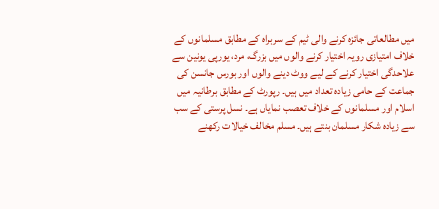میں مطالعاتی جائزہ کرنے والی ٹیم کے سربراہ کے مطابق مسلمانوں کے خلاف امتیازی رویہ اختیار کرنے والوں میں بزرگ، مرد، یورپی یونین سے علاحدگی اختیار کرنے کے لیے ووٹ دینے والوں اور بورس جانسن کی جماعت کے حامی زیادہ تعداد میں ہیں۔ رپورٹ کے مطابق برطانیہ میں اسلام اور مسلمانوں کے خلاف تعصب نمایاں ہے۔ نسل پرستی کے سب سے زیادہ شکار مسلمان بنتے ہیں۔ مسلم مخالف خیالات رکھنے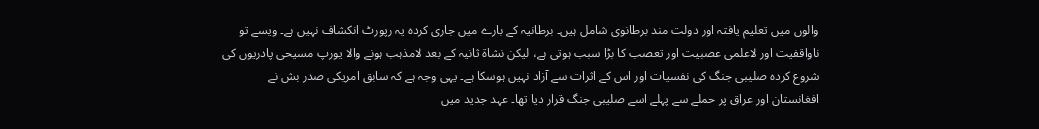والوں میں تعلیم یافتہ اور دولت مند برطانوی شامل ہیں۔ برطانیہ کے بارے میں جاری کردہ یہ رپورٹ انکشاف نہیں ہے۔ ویسے تو ناواقفیت اور لاعلمی عصبیت اور تعصب کا بڑا سبب ہوتی ہے، لیکن نشاۃ ثانیہ کے بعد لامذہب ہونے والا یورپ مسیحی پادریوں کی شروع کردہ صلیبی جنگ کی نفسیات اور اس کے اثرات سے آزاد نہیں ہوسکا ہے۔ یہی وجہ ہے کہ سابق امریکی صدر بش نے افغانستان اور عراق پر حملے سے پہلے اسے صلیبی جنگ قرار دیا تھا۔ عہد جدید میں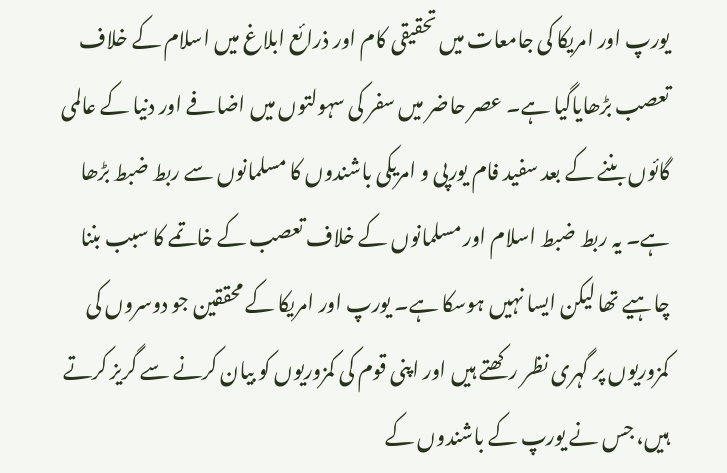یورپ اور امریکا کی جامعات میں تحقیقی کام اور ذرائع ابلاغ میں اسلام کے خلاف تعصب بڑھایاگیا ہے۔ عصر حاضر میں سفر کی سہولتوں میں اضافے اور دنیا کے عالمی گائوں بننے کے بعد سفید فام یورپی و امریکی باشندوں کا مسلمانوں سے ربط ضبط بڑھا ہے۔ یہ ربط ضبط اسلام اور مسلمانوں کے خلاف تعصب کے خاتمے کا سبب بننا چاہیے تھا لیکن ایسا نہیں ہوسکا ہے۔ یورپ اور امریکا کے محققین جو دوسروں کی کمزوریوں پر گہری نظر رکھتے ہیں اور اپنی قوم کی کمزوریوں کو بیان کرنے سے گریز کرتے ہیں، جس نے یورپ کے باشندوں کے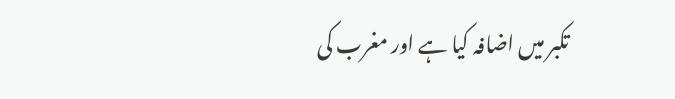تکبر میں اضافہ کیا ہے اور مغرب کی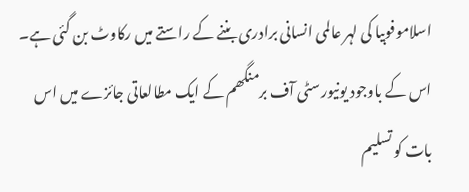اسلاموفوبیا کی لہر عالمی انسانی برادری بننے کے راستے میں رکاوٹ بن گئی ہے۔ اس کے باوجود یونیورسٹی آف برمنگھم کے ایک مطالعاتی جائزے میں اس بات کو تسلیم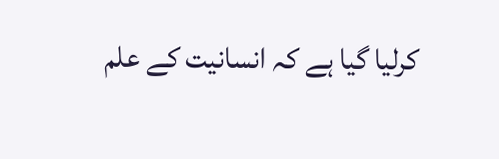کرلیا گیا ہے کہ انسانیت کے علم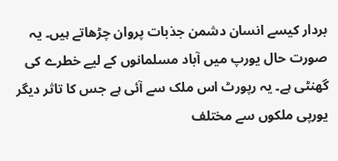بردار کیسے انسان دشمن جذبات پروان چڑھاتے ہیں۔ یہ صورت حال یورپ میں آباد مسلمانوں کے لیے خطرے کی گھنٹی ہے۔ یہ رپورٹ اس ملک سے آئی ہے جس کا تاثر دیگر یورپی ملکوں سے مختلف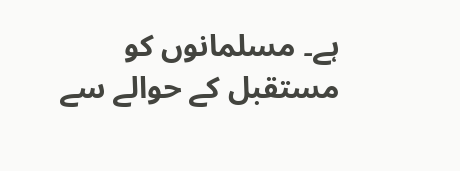ہے۔ مسلمانوں کو مستقبل کے حوالے سے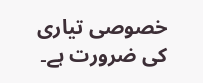خصوصی تیاری کی ضرورت ہے۔